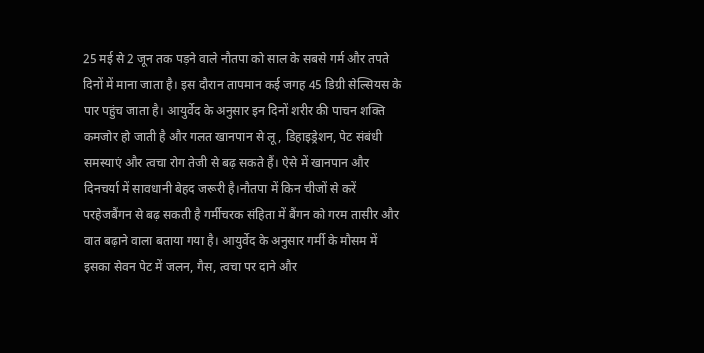25 मई से 2 जून तक पड़ने वाले नौतपा को साल के सबसे गर्म और तपते दिनों में माना जाता है। इस दौरान तापमान कई जगह 45 डिग्री सेल्सियस के पार पहुंच जाता है। आयुर्वेद के अनुसार इन दिनों शरीर की पाचन शक्ति कमजोर हो जाती है और गलत खानपान से लू, डिहाइड्रेशन, पेट संबंधी समस्याएं और त्वचा रोग तेजी से बढ़ सकते हैं। ऐसे में खानपान और दिनचर्या में सावधानी बेहद जरूरी है।नौतपा में किन चीजों से करें परहेजबैंगन से बढ़ सकती है गर्मीचरक संहिता में बैंगन को गरम तासीर और वात बढ़ाने वाला बताया गया है। आयुर्वेद के अनुसार गर्मी के मौसम में इसका सेवन पेट में जलन, गैस, त्वचा पर दाने और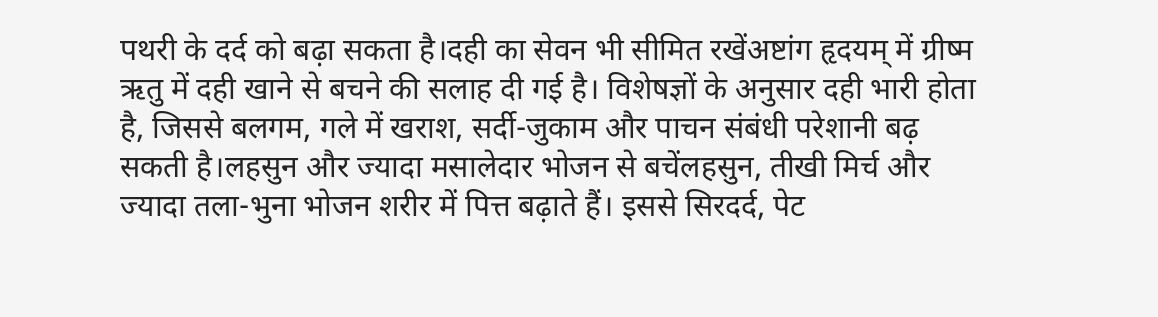पथरी के दर्द को बढ़ा सकता है।दही का सेवन भी सीमित रखेंअष्टांग हृदयम् में ग्रीष्म ऋतु में दही खाने से बचने की सलाह दी गई है। विशेषज्ञों के अनुसार दही भारी होता है, जिससे बलगम, गले में खराश, सर्दी-जुकाम और पाचन संबंधी परेशानी बढ़ सकती है।लहसुन और ज्यादा मसालेदार भोजन से बचेंलहसुन, तीखी मिर्च और ज्यादा तला-भुना भोजन शरीर में पित्त बढ़ाते हैं। इससे सिरदर्द, पेट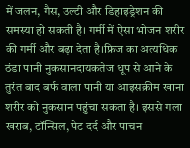में जलन, गैस, उल्टी और डिहाइड्रेशन की समस्या हो सकती है। गर्मी में ऐसा भोजन शरीर की गर्मी और बढ़ा देता है।फ्रिज का अत्यधिक ठंडा पानी नुकसानदायकतेज धूप से आने के तुरंत बाद बर्फ वाला पानी या आइसक्रीम खाना शरीर को नुकसान पहुंचा सकता है। इससे गला खराब, टॉन्सिल, पेट दर्द और पाचन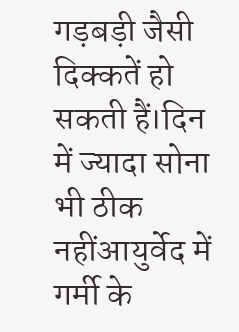गड़बड़ी जैसी दिक्कतें हो सकती हैं।दिन में ज्यादा सोना भी ठीक नहींआयुर्वेद में गर्मी के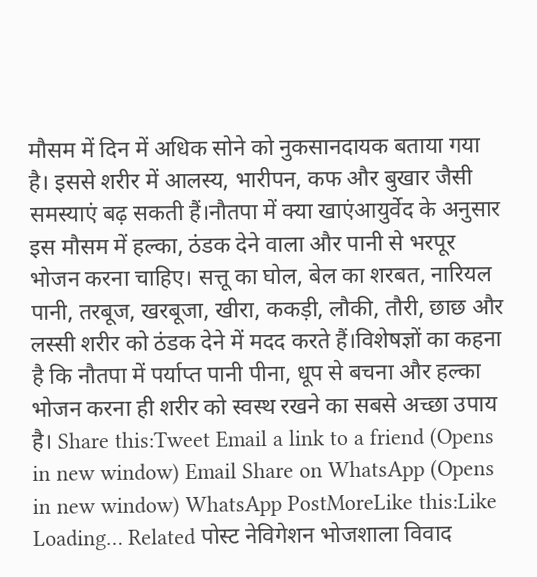मौसम में दिन में अधिक सोने को नुकसानदायक बताया गया है। इससे शरीर में आलस्य, भारीपन, कफ और बुखार जैसी समस्याएं बढ़ सकती हैं।नौतपा में क्या खाएंआयुर्वेद के अनुसार इस मौसम में हल्का, ठंडक देने वाला और पानी से भरपूर भोजन करना चाहिए। सत्तू का घोल, बेल का शरबत, नारियल पानी, तरबूज, खरबूजा, खीरा, ककड़ी, लौकी, तौरी, छाछ और लस्सी शरीर को ठंडक देने में मदद करते हैं।विशेषज्ञों का कहना है कि नौतपा में पर्याप्त पानी पीना, धूप से बचना और हल्का भोजन करना ही शरीर को स्वस्थ रखने का सबसे अच्छा उपाय है। Share this:Tweet Email a link to a friend (Opens in new window) Email Share on WhatsApp (Opens in new window) WhatsApp PostMoreLike this:Like Loading… Related पोस्ट नेविगेशन भोजशाला विवाद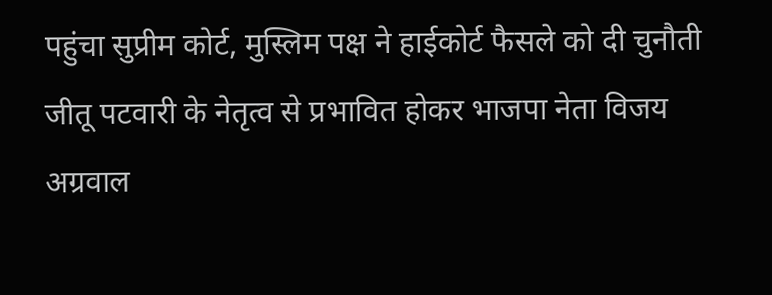पहुंचा सुप्रीम कोर्ट, मुस्लिम पक्ष ने हाईकोर्ट फैसले को दी चुनौती जीतू पटवारी के नेतृत्व से प्रभावित होकर भाजपा नेता विजय अग्रवाल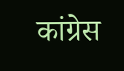कांग्रेस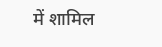में शामिल